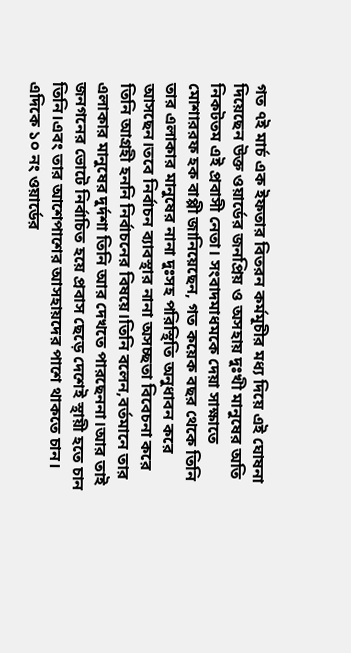গত ৭ই মার্চ এক ইফতার বিতরন কর্মমূচীর মধ্য দিয়ে এই ঘোষনা দিয়েছেন উক্ত ওয়ার্ডের জনপ্রিয় ও অসহায় দুঃখী মানুষের অতি নিকটতম এই প্রবাসী নেতা। সংবাদমাধমকে দেয়া সাক্ষাতে মোশাররফ হক বাপ্পী জানিয়েছেন, গত কয়েক বছর থেকে তিনি তার এলাকার মানুষের নানা দুঃসহ পরিস্থিতি অনুধাবন করে আসছেন।তবে নির্বাচন ব্যাবস্থার নানা অসচ্ছতা বিবেচনা করে তিনি আগ্রহী হননি নির্বাচনের বিষয়ে।তিনি বলেন,বর্তমানে তার এলাকার মানুষের দুর্দশা তিনি আর দেখতে পারছেননা।আর তাই জনগনের ভোটে নির্বাচিত হয়ে প্রবাস ছেড়ে দেশেই স্থায়ী হতে চান তিনি।এবং তার আশেপাশের আসহায়দের পাশে থাকতে চান।
এদিকে ১০ নং ওয়ার্ডের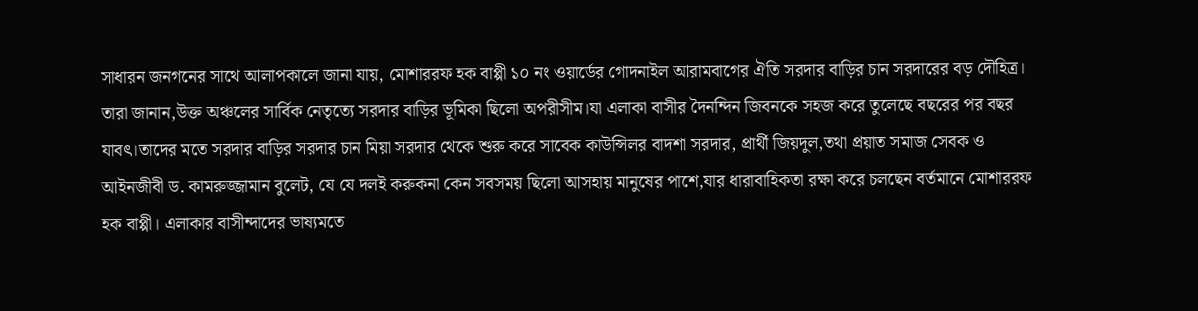সাধারন জনগনের সাথে আলাপকালে জানা যায়, মোশাররফ হক বাপ্পী ১০ নং ওয়ার্ডের গোদনাইল আরামবাগের ঐতি সরদার বাড়ির চান সরদারের বড় দৌহিত্র। তারা জানান,উক্ত অঞ্চলের সার্বিক নেতৃত্যে সরদার বাড়ির ভূমিকা ছিলো অপরীসীম।যা এলাকা বাসীর দৈনন্দিন জিবনকে সহজ করে তুলেছে বছরের পর বছর যাবৎ।তাদের মতে সরদার বাড়ির সরদার চান মিয়া সরদার থেকে শুরু করে সাবেক কাউন্সিলর বাদশা সরদার, প্রার্থী জিয়দুল,তথা প্রয়াত সমাজ সেবক ও আইনজীবী ড. কামরুজ্জামান বুলেট, যে যে দলই করুকনা কেন সবসময় ছিলো আসহায় মানুষের পাশে,যার ধারাবাহিকতা রক্ষা করে চলছেন বর্তমানে মোশাররফ হক বাপ্পী। এলাকার বাসীন্দাদের ভাষ্যমতে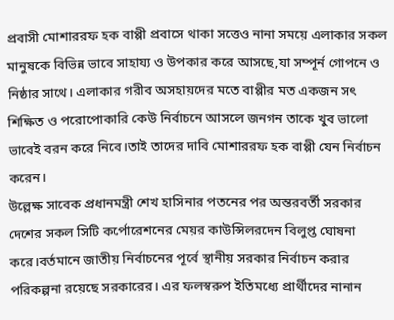প্রবাসী মোশাররফ হক বাপ্পী প্রবাসে থাকা সত্তেও নানা সময়ে এলাকার সকল মানুষকে বিভিন্ন ভাবে সাহায্য ও উপকার করে আসছে,যা সম্পূর্ন গোপনে ও নিষ্ঠার সাথে। এলাকার গরীব অসহায়দের মতে বাপ্পীর মত একজন সৎ শিক্ষিত ও পরোপোকারি কেউ নির্বাচনে আসলে জনগন তাকে খুব ভালো ভাবেই বরন করে নিবে।তাই তাদের দাবি মোশাররফ হক বাপ্পী যেন নির্বাচন করেন।
উল্লেক্ষ সাবেক প্রধানমন্ত্রী শেখ হাসিনার পতনের পর অন্তরবর্তী সরকার দেশের সকল সিটি কর্পোরেশনের মেয়র কাউন্সিলরদেন বিলুপ্ত ঘোষনা করে।বর্তমানে জাতীয় নির্বাচনের পূর্বে স্থানীয় সরকার নির্বাচন করার পরিকল্পনা রয়েছে সরকারের। এর ফলস্বরুপ ইতিমধ্যে প্রার্থীদের নানান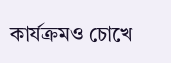কার্যক্রমও চোখে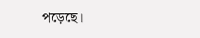পড়েছে।